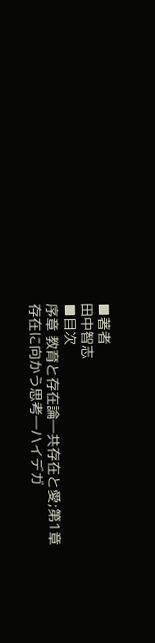■著者
田中智志
■目次
序章 教育と存在論―共存在と愛;第1章 存在に向かう思考―ハイデガ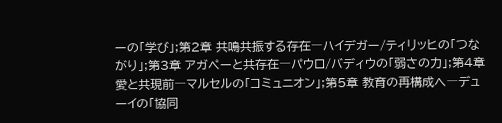ーの「学び」;第2章 共鳴共振する存在―ハイデガー/ティリッヒの「つながり」;第3章 アガペーと共存在―パウロ/バディウの「弱さの力」;第4章 愛と共現前―マルセルの「コミュニオン」;第5章 教育の再構成へ―デューイの「協同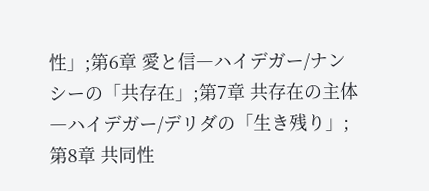性」;第6章 愛と信―ハイデガー/ナンシーの「共存在」;第7章 共存在の主体―ハイデガー/デリダの「生き残り」;第8章 共同性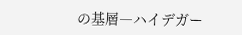の基層―ハイデガー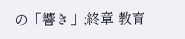の「響き」;終章 教育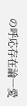の呼応存在論―愛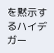を黙示するハイデガー